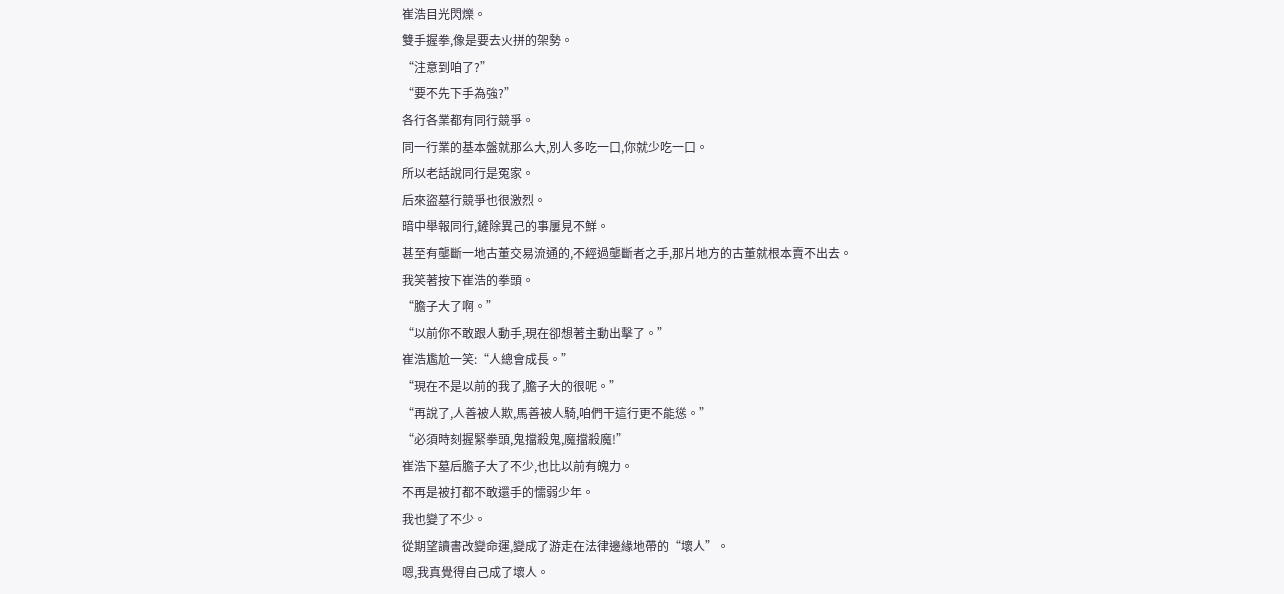崔浩目光閃爍。
雙手握拳,像是要去火拼的架勢。
“注意到咱了?”
“要不先下手為強?”
各行各業都有同行競爭。
同一行業的基本盤就那么大,別人多吃一口,你就少吃一口。
所以老話說同行是冤家。
后來盜墓行競爭也很激烈。
暗中舉報同行,鏟除異己的事屢見不鮮。
甚至有壟斷一地古董交易流通的,不經過壟斷者之手,那片地方的古董就根本賣不出去。
我笑著按下崔浩的拳頭。
“膽子大了啊。”
“以前你不敢跟人動手,現在卻想著主動出擊了。”
崔浩尷尬一笑:“人總會成長。”
“現在不是以前的我了,膽子大的很呢。”
“再說了,人善被人欺,馬善被人騎,咱們干這行更不能慫。”
“必須時刻握緊拳頭,鬼擋殺鬼,魔擋殺魔!”
崔浩下墓后膽子大了不少,也比以前有魄力。
不再是被打都不敢還手的懦弱少年。
我也變了不少。
從期望讀書改變命運,變成了游走在法律邊緣地帶的“壞人”。
嗯,我真覺得自己成了壞人。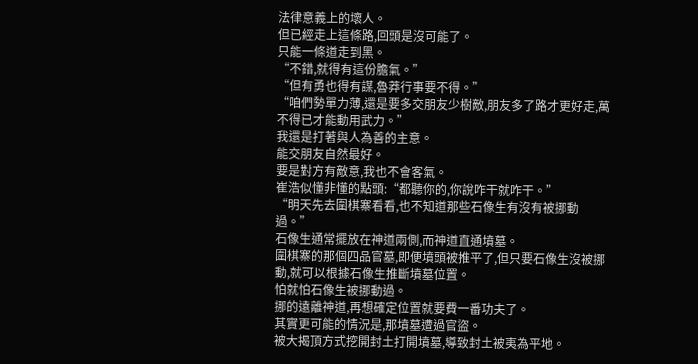法律意義上的壞人。
但已經走上這條路,回頭是沒可能了。
只能一條道走到黑。
“不錯,就得有這份膽氣。”
“但有勇也得有謀,魯莽行事要不得。”
“咱們勢單力薄,還是要多交朋友少樹敵,朋友多了路才更好走,萬不得已才能動用武力。”
我還是打著與人為善的主意。
能交朋友自然最好。
要是對方有敵意,我也不會客氣。
崔浩似懂非懂的點頭:“都聽你的,你說咋干就咋干。”
“明天先去圍棋寨看看,也不知道那些石像生有沒有被挪動過。”
石像生通常擺放在神道兩側,而神道直通墳墓。
圍棋寨的那個四品官墓,即便墳頭被推平了,但只要石像生沒被挪動,就可以根據石像生推斷墳墓位置。
怕就怕石像生被挪動過。
挪的遠離神道,再想確定位置就要費一番功夫了。
其實更可能的情況是,那墳墓遭過官盜。
被大揭頂方式挖開封土打開墳墓,導致封土被夷為平地。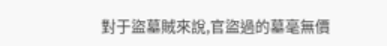對于盜墓賊來說,官盜過的墓毫無價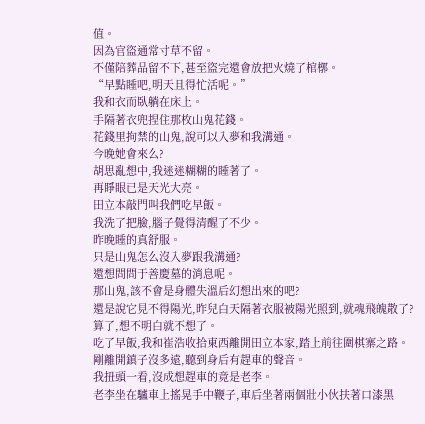值。
因為官盜通常寸草不留。
不僅陪葬品留不下,甚至盜完還會放把火燒了棺槨。
“早點睡吧,明天且得忙活呢。”
我和衣而臥躺在床上。
手隔著衣兜捏住那枚山鬼花錢。
花錢里拘禁的山鬼,說可以入夢和我溝通。
今晚她會來么?
胡思亂想中,我迷迷糊糊的睡著了。
再睜眼已是天光大亮。
田立本敲門叫我們吃早飯。
我洗了把臉,腦子覺得清醒了不少。
昨晚睡的真舒服。
只是山鬼怎么沒入夢跟我溝通?
還想問問于善慶墓的消息呢。
那山鬼,該不會是身體失溫后幻想出來的吧?
還是說它見不得陽光,昨兒白天隔著衣服被陽光照到,就魂飛魄散了?
算了,想不明白就不想了。
吃了早飯,我和崔浩收拾東西離開田立本家,踏上前往圍棋寨之路。
剛離開鎮子沒多遠,聽到身后有趕車的聲音。
我扭頭一看,沒成想趕車的竟是老李。
老李坐在驢車上搖晃手中鞭子,車后坐著兩個壯小伙扶著口漆黑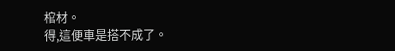棺材。
得,這便車是搭不成了。